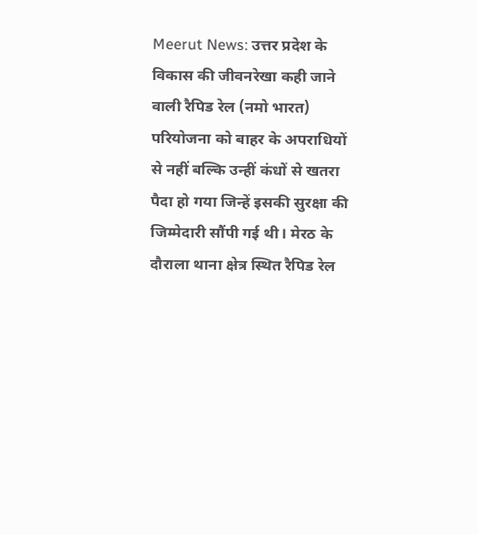Meerut News: उत्तर प्रदेश के विकास की जीवनरेखा कही जाने वाली रैपिड रेल (नमो भारत) परियोजना को बाहर के अपराधियों से नहीं बल्कि उन्हीं कंधों से खतरा पैदा हो गया जिन्हें इसकी सुरक्षा की जिम्मेदारी सौंपी गई थी। मेरठ के दौराला थाना क्षेत्र स्थित रैपिड रेल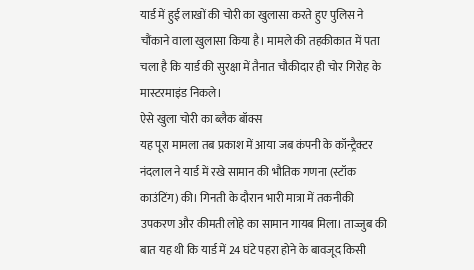यार्ड में हुई लाखों की चोरी का खुलासा करते हुए पुलिस ने चौंकाने वाला खुलासा किया है। मामले की तहकीकात में पता चला है कि यार्ड की सुरक्षा में तैनात चौकीदार ही चोर गिरोह के मास्टरमाइंड निकले।
ऐसे खुला चोरी का ब्लैक बॉक्स
यह पूरा मामला तब प्रकाश में आया जब कंपनी के कॉन्ट्रैक्टर नंदलाल ने यार्ड में रखे सामान की भौतिक गणना (स्टॉक काउंटिंग) की। गिनती के दौरान भारी मात्रा में तकनीकी उपकरण और कीमती लोहे का सामान गायब मिला। ताज्जुब की बात यह थी कि यार्ड में 24 घंटे पहरा होने के बावजूद किसी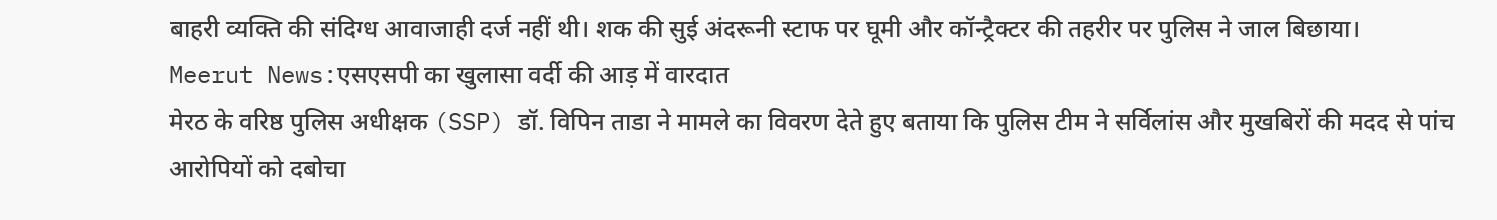बाहरी व्यक्ति की संदिग्ध आवाजाही दर्ज नहीं थी। शक की सुई अंदरूनी स्टाफ पर घूमी और कॉन्ट्रैक्टर की तहरीर पर पुलिस ने जाल बिछाया।
Meerut News:एसएसपी का खुलासा वर्दी की आड़ में वारदात
मेरठ के वरिष्ठ पुलिस अधीक्षक (SSP) डॉ. विपिन ताडा ने मामले का विवरण देते हुए बताया कि पुलिस टीम ने सर्विलांस और मुखबिरों की मदद से पांच आरोपियों को दबोचा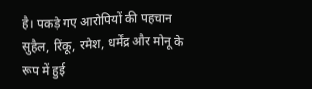है। पकड़े गए आरोपियों की पहचान सुहैल, रिंकू, रमेश, धर्मेंद्र और मोनू के रूप में हुई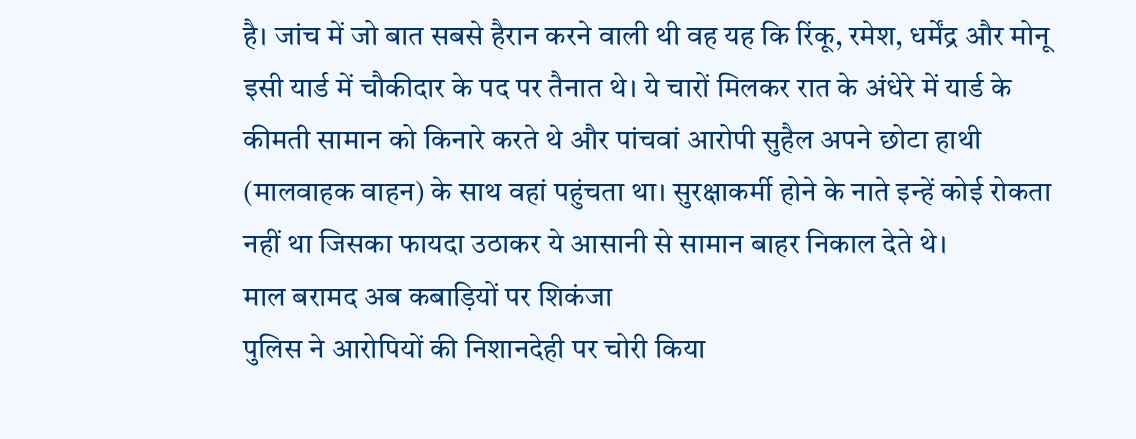है। जांच में जो बात सबसे हैरान करने वाली थी वह यह कि रिंकू, रमेश, धर्मेंद्र और मोनू इसी यार्ड में चौकीदार के पद पर तैनात थे। ये चारों मिलकर रात के अंधेरे में यार्ड के कीमती सामान को किनारे करते थे और पांचवां आरोपी सुहैल अपने छोटा हाथी (मालवाहक वाहन) के साथ वहां पहुंचता था। सुरक्षाकर्मी होने के नाते इन्हें कोई रोकता नहीं था जिसका फायदा उठाकर ये आसानी से सामान बाहर निकाल देते थे।
माल बरामद अब कबाड़ियों पर शिकंजा
पुलिस ने आरोपियों की निशानदेही पर चोरी किया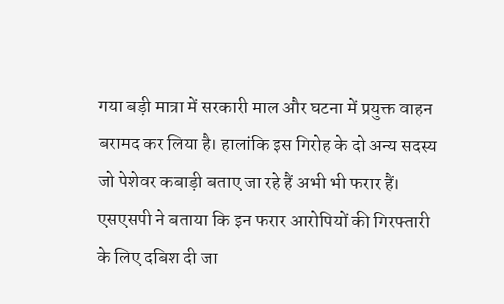गया बड़ी मात्रा में सरकारी माल और घटना में प्रयुक्त वाहन बरामद कर लिया है। हालांकि इस गिरोह के दो अन्य सदस्य जो पेशेवर कबाड़ी बताए जा रहे हैं अभी भी फरार हैं। एसएसपी ने बताया कि इन फरार आरोपियों की गिरफ्तारी के लिए दबिश दी जा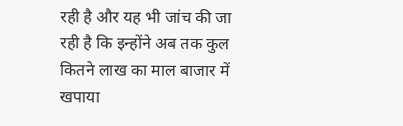रही है और यह भी जांच की जा रही है कि इन्होंने अब तक कुल कितने लाख का माल बाजार में खपाया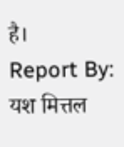है।
Report By: यश मित्तल